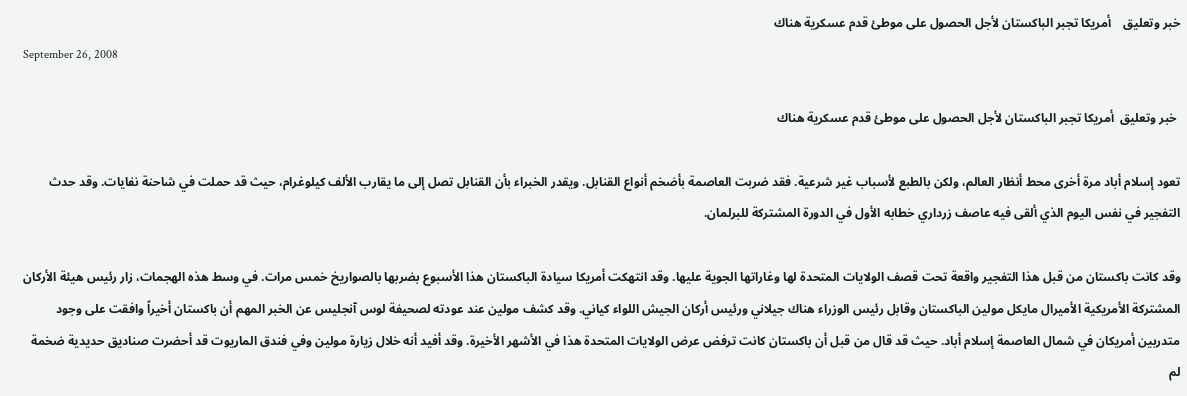خبر وتعليق    أمريكا تجبر الباكستان لأجل الحصول على موطئ قدم عسكرية هناك
September 26, 2008

 خبر وتعليق  أمريكا تجبر الباكستان لأجل الحصول على موطئ قدم عسكرية هناك

تعود إسلام أباد مرة أخرى محط أنظار العالم، ولكن بالطبع لأسباب غير شرعية. فقد ضربت العاصمة بأضخم أنواع القنابل. ويقدر الخبراء بأن القنابل تصل إلى ما يقارب الألف كيلوغرام، حيث قد حملت في شاحنة نفايات. وقد حدث التفجير في نفس اليوم الذي ألقى فيه عاصف زرداري خطابه الأول في الدورة المشتركة للبرلمان.

وقد كانت باكستان من قبل هذا التفجير واقعة تحت قصف الولايات المتحدة لها وغاراتها الجوية عليها. وقد انتهكت أمريكا سيادة الباكستان هذا الأسبوع بضربها بالصواريخ خمس مرات. في وسط هذه الهجمات، زار رئيس هيئة الأركان المشتركة الأمريكية الأميرال مايكل مولين الباكستان وقابل رئيس الوزراء هناك جيلاني ورئيس أركان الجيش اللواء كياني. وقد كشف مولين عند عودته لصحيفة لوس آنجليس عن الخبر المهم أن باكستان أخيراً وافقت على وجود متدربين أمريكان في شمال العاصمة إسلام أباد. حيث قد قال من قبل أن باكستان كانت ترفض عرض الولايات المتحدة هذا في الأشهر الأخيرة. وقد أفيد أنه خلال زيارة مولين وفي فندق الماريوت قد أحضرت صناديق حديدية ضخمة لم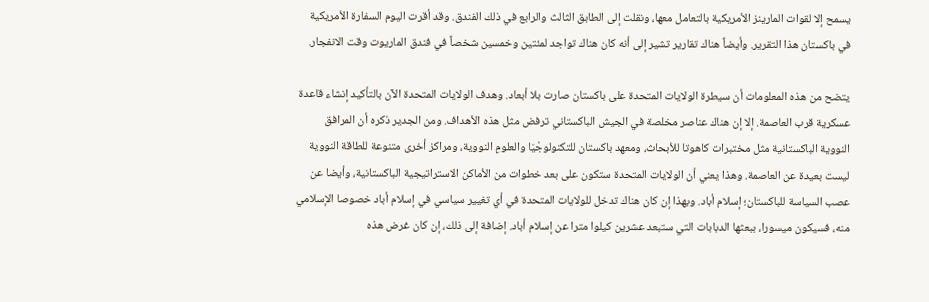يسمح إلا لقوات المارينز الأمريكية بالتعامل معها، ونقلت إلى الطابق الثالث والرابع في ذلك الفندق. وقد أقرت اليوم السفارة الأمريكية في باكستان هذا التقرير. وأيضاً هناك تقارير تشير إلى أنه كان هناك تواجد لمئتين وخمسين شخصاً في فندق الماريوت وقت الانفجار.

يتضح من هذه المعلومات أن سيطرة الولايات المتحدة على باكستان صارت بلا أبعاد. وهدف الولايات المتحدة الآن بالتأكيد إنشاء قاعدة عسكرية قرب العاصمة. إلا إن هناك عناصر مخلصة في الجيش الباكستاني ترفض مثل هذه الأهداف. ومن الجدير ذكره أن المرافق النووية الباكستانية مثل مختبرات كاهوتا للأبحاث، ومعهد باكستان للتكنولوجْيَا والعلومِ النووية، ومراكز أخرى متنوعة للطاقة النووية ليست بعيدة عن العاصمة. وهذا يعني أن الولايات المتحدة ستكون على بعد خطوات من الأماكن الاستراتيجية الباكستانية، وأيضا عن عصب السياسة للباكستان؛ إسلام أباد. وبهذا إن كان هناك تدخل للولايات المتحدة في أي تغيير سياسي في إسلام أباد خصوصا الإسلامي منه، فسيكون ميسورا، ببعثها الدبابات التي ستبعد عشرين كيلوا مترا عن إسلام أباد. إضافة إلى ذلك، إن كان غرض هذه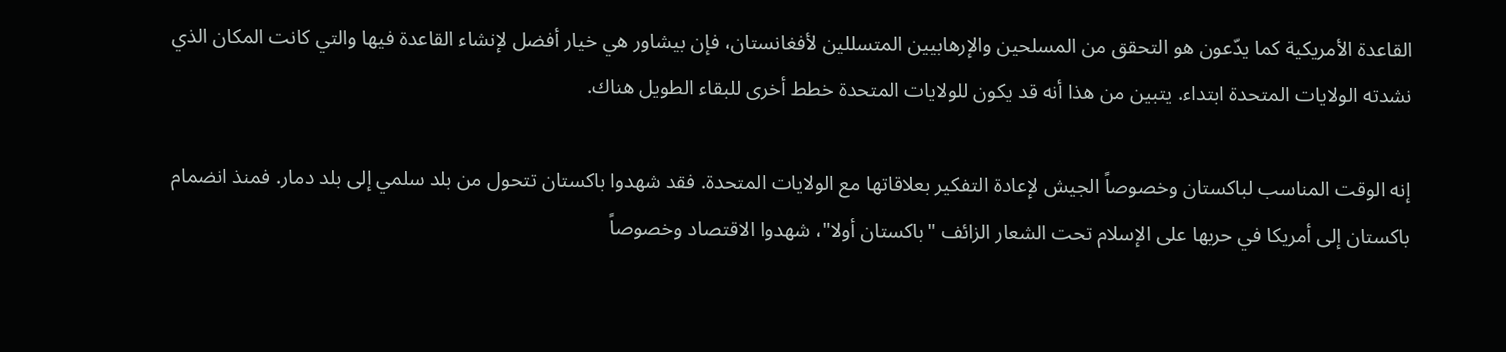القاعدة الأمريكية كما يدّعون هو التحقق من المسلحين والإرهابيين المتسللين لأفغانستان، فإن بيشاور هي خيار أفضل لإنشاء القاعدة فيها والتي كانت المكان الذي نشدته الولايات المتحدة ابتداء. يتبين من هذا أنه قد يكون للولايات المتحدة خطط أخرى للبقاء الطويل هناك.

إنه الوقت المناسب لباكستان وخصوصاً الجيش لإعادة التفكير بعلاقاتها مع الولايات المتحدة. فقد شهدوا باكستان تتحول من بلد سلمي إلى بلد دمار. فمنذ انضمام باكستان إلى أمريكا في حربها على الإسلام تحت الشعار الزائف "باكستان أولا"، شهدوا الاقتصاد وخصوصاً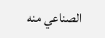الصناعي منه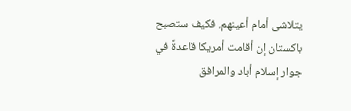يتلاشى أمام أعينهم. فكيف ستصبح باكستان إن أقامت أمريكا قاعدةً في جوار إسلام أباد والمرافق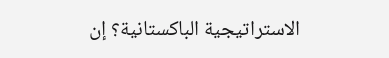الاستراتيجية الباكستانية؟ إن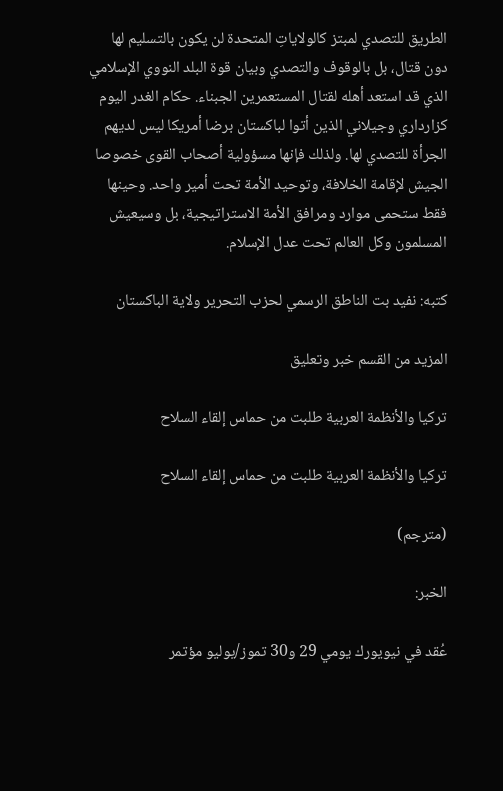الطريق للتصدي لمبتز كالولاياتِ المتحدة لن يكون بالتسليم لها دون قتال، بل بالوقوف والتصدي وبيان قوة البلد النووي الإسلامي الذي قد استعد أهله لقتال المستعمرين الجبناء. حكام الغدر اليوم كزارداري وجيلاني الذين أتوا لباكستان برضا أمريكا ليس لديهم الجرأة للتصدي لها. ولذلك فإنها مسؤولية أصحاب القوى خصوصا الجيش لإقامة الخلافة، وتوحيد الأمة تحت أمير واحد. وحينها فقط ستحمى موارد ومرافق الأمة الاستراتيجية، بل وسيعيش المسلمون وكل العالم تحت عدل الإسلام.

كتبه: نفيد بت الناطق الرسمي لحزب التحرير ولاية الباكستان

المزيد من القسم خبر وتعليق

تركيا والأنظمة العربية طلبت من حماس إلقاء السلاح

تركيا والأنظمة العربية طلبت من حماس إلقاء السلاح

(مترجم)

الخبر:

عُقد في نيويورك يومي 29 و30 تموز/يوليو مؤتمر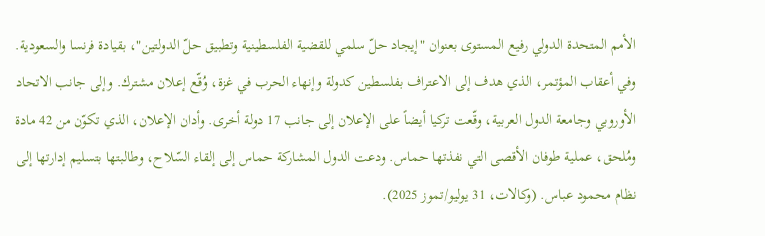الأمم المتحدة الدولي رفيع المستوى بعنوان "إيجاد حلّ سلمي للقضية الفلسطينية وتطبيق حلّ الدولتين"، بقيادة فرنسا والسعودية. وفي أعقاب المؤتمر، الذي هدف إلى الاعتراف بفلسطين كدولة وإنهاء الحرب في غزة، وُقّع إعلان مشترك. وإلى جانب الاتحاد الأوروبي وجامعة الدول العربية، وقّعت تركيا أيضاً على الإعلان إلى جانب 17 دولة أخرى. وأدان الإعلان، الذي تكوّن من 42 مادة ومُلحق، عملية طوفان الأقصى التي نفذتها حماس. ودعت الدول المشاركة حماس إلى إلقاء السّلاح، وطالبتها بتسليم إدارتها إلى نظام محمود عباس. (وكالات، 31 يوليو/تموز 2025).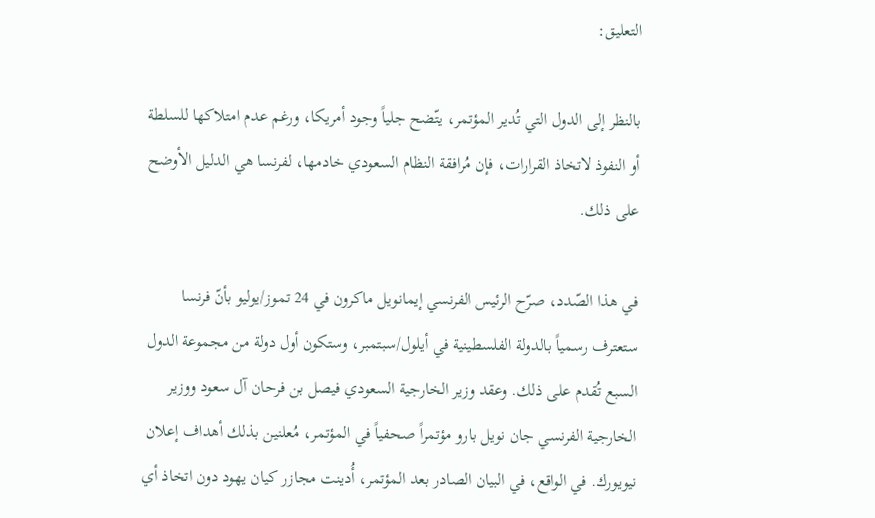التعليق:

بالنظر إلى الدول التي تُدير المؤتمر، يتّضح جلياً وجود أمريكا، ورغم عدم امتلاكها للسلطة أو النفوذ لاتخاذ القرارات، فإن مُرافقة النظام السعودي خادمها، لفرنسا هي الدليل الأوضح على ذلك.

في هذا الصّدد، صرّح الرئيس الفرنسي إيمانويل ماكرون في 24 تموز/يوليو بأنّ فرنسا ستعترف رسمياً بالدولة الفلسطينية في أيلول/سبتمبر، وستكون أول دولة من مجموعة الدول السبع تُقدم على ذلك. وعقد وزير الخارجية السعودي فيصل بن فرحان آل سعود ووزير الخارجية الفرنسي جان نويل بارو مؤتمراً صحفياً في المؤتمر، مُعلنين بذلك أهداف إعلان نيويورك. في الواقع، في البيان الصادر بعد المؤتمر، أُدينت مجازر كيان يهود دون اتخاذ أي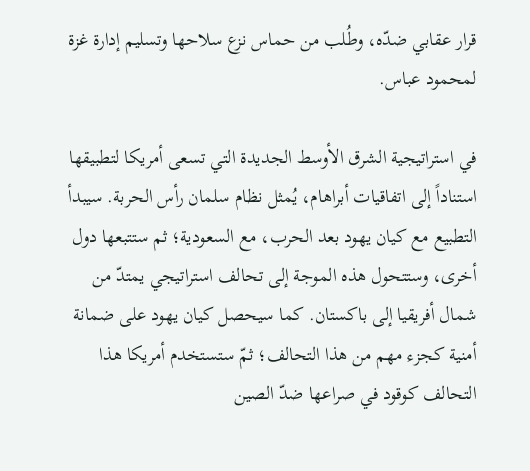قرار عقابي ضدّه، وطُلب من حماس نزع سلاحها وتسليم إدارة غزة لمحمود عباس.

في استراتيجية الشرق الأوسط الجديدة التي تسعى أمريكا لتطبيقها استناداً إلى اتفاقيات أبراهام، يُمثل نظام سلمان رأس الحربة. سيبدأ التطبيع مع كيان يهود بعد الحرب، مع السعودية؛ ثم ستتبعها دول أخرى، وستتحول هذه الموجة إلى تحالف استراتيجي يمتدّ من شمال أفريقيا إلى باكستان. كما سيحصل كيان يهود على ضمانة أمنية كجزء مهم من هذا التحالف؛ ثمّ ستستخدم أمريكا هذا التحالف كوقود في صراعها ضدّ الصين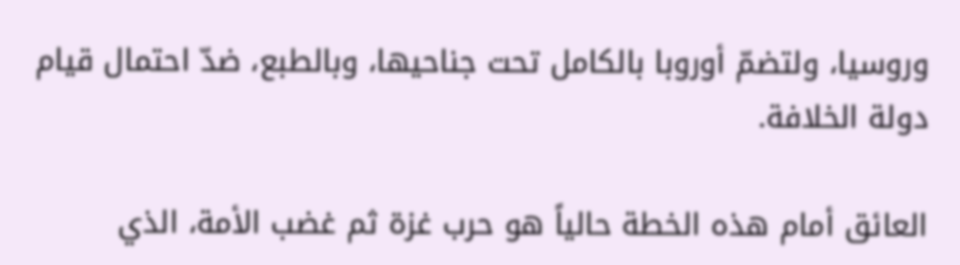وروسيا، ولتضمّ أوروبا بالكامل تحت جناحيها، وبالطبع، ضدّ احتمال قيام دولة الخلافة.

العائق أمام هذه الخطة حالياً هو حرب غزة ثم غضب الأمة، الذي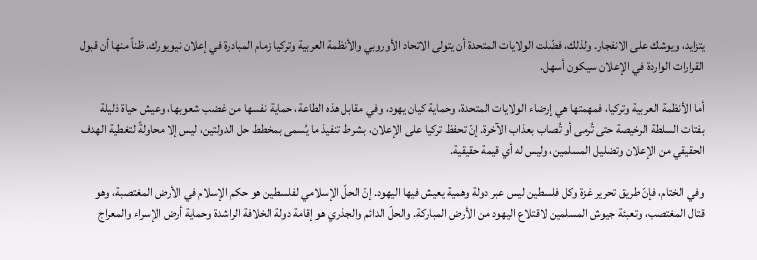يتزايد، ويوشك على الانفجار. ولذلك، فضّلت الولايات المتحدة أن يتولى الاتحاد الأوروبي والأنظمة العربية وتركيا زمام المبادرة في إعلان نيويورك. ظناً منها أن قبول القرارات الواردة في الإعلان سيكون أسهل.

أما الأنظمة العربية وتركيا، فمهمتها هي إرضاء الولايات المتحدة، وحماية كيان يهود، وفي مقابل هذه الطاعة، حماية نفسها من غضب شعوبها، وعيش حياة ذليلة بفتات السلطة الرخيصة حتى تُرمى أو تُصاب بعذاب الآخرة. إنّ تحفظ تركيا على الإعلان، بشرط تنفيذ ما يُسمى بمخطط حل الدولتين، ليس إلا محاولةً لتغطية الهدف الحقيقي من الإعلان وتضليل المسلمين، وليس له أي قيمة حقيقية.

وفي الختام، فإنّ طريق تحرير غزة وكل فلسطين ليس عبر دولة وهمية يعيش فيها اليهود. إنّ الحلّ الإسلامي لفلسطين هو حكم الإسلام في الأرض المغتصبة، وهو قتال المغتصب، وتعبئة جيوش المسلمين لاقتلاع اليهود من الأرض المباركة. والحلّ الدائم والجذري هو إقامة دولة الخلافة الراشدة وحماية أرض الإسراء والمعراج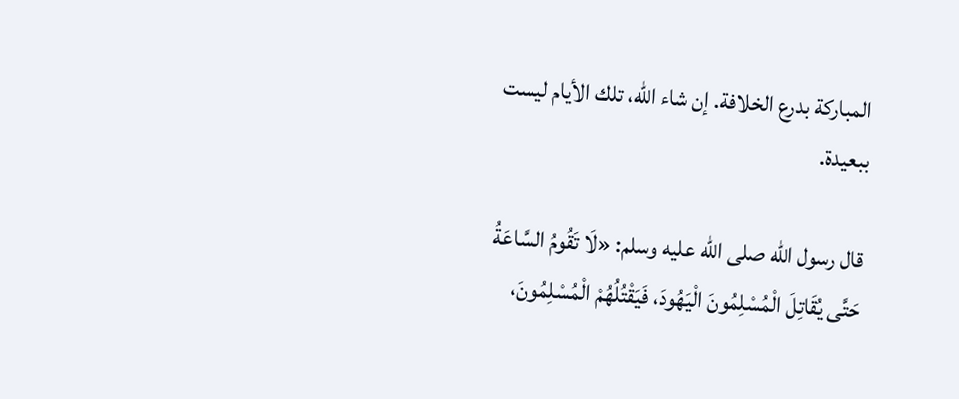المباركة بدرع الخلافة. إن شاء الله، تلك الأيام ليست ببعيدة.

قال رسول الله صلى الله عليه وسلم: «لَا تَقُومُ السَّاعَةُ حَتَّى يُقَاتِلَ الْمُسْلِمُونَ الْيَهُودَ، فَيَقْتُلُهُمْ الْمُسْلِمُونَ،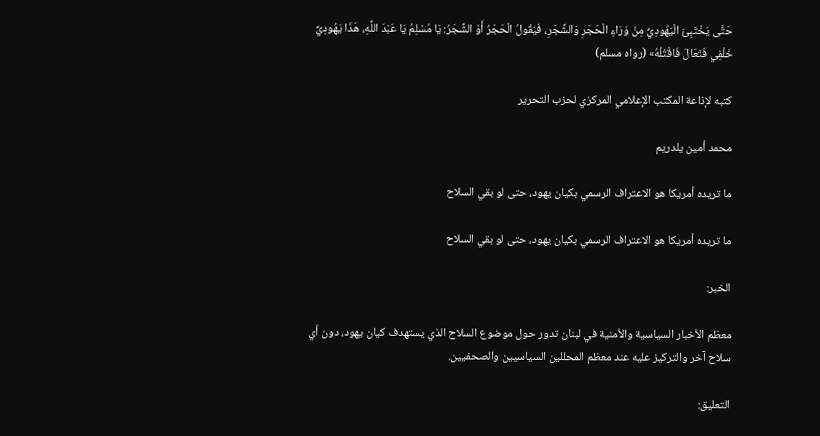حَتَّى يَخْتَبِئَ الْيَهُودِيُّ مِنْ وَرَاءِ الْحَجَرِ وَالشَّجَرِ، فَيَقُولُ الْحَجَرُ أَوْ الشَّجَرُ: يَا مُسْلِمُ يَا عَبْدَ اللَّهِ، هَذَا يَهُودِيٌّ خَلْفِي فَتَعَالَ فَاقْتُلْهُ» (رواه مسلم)

كتبه لإذاعة المكتب الإعلامي المركزي لحزب التحرير

محمد أمين يلدريم

ما تريده أمريكا هو الاعتراف الرسمي بكيان يهود، حتى لو بقي السلاح

ما تريده أمريكا هو الاعتراف الرسمي بكيان يهود، حتى لو بقي السلاح

الخبر:

معظم الأخبار السياسية والأمنية في لبنان تدور حول موضوع السلاح الذي يستهدف كيان يهود، دون أي سلاح آخر والتركيز عليه عند معظم المحللين السياسيين والصحفيين.

التعليق: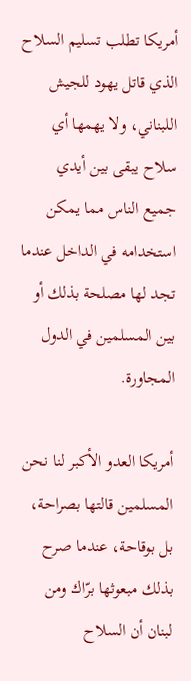أمريكا تطلب تسليم السلاح الذي قاتل يهود للجيش اللبناني، ولا يهمها أي سلاح يبقى بين أيدي جميع الناس مما يمكن استخدامه في الداخل عندما تجد لها مصلحة بذلك أو بين المسلمين في الدول المجاورة.

أمريكا العدو الأكبر لنا نحن المسلمين قالتها بصراحة، بل بوقاحة، عندما صرح بذلك مبعوثها برّاك ومن لبنان أن السلاح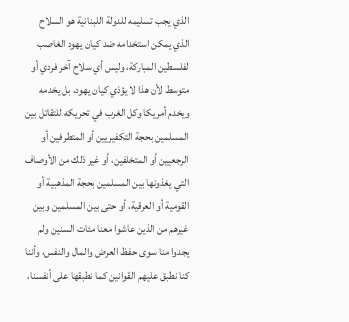الذي يجب تسليمه للدولة اللبنانية هو السلاح الذي يمكن استخدامه ضد كيان يهود الغاصب لفلسطين المباركة، وليس أي سلاح آخر فردي أو متوسط لأن هذا لا يؤذي كيان يهود، بل يخدمه ويخدم أمريكا وكل الغرب في تحريكه للتقاتل بين المسلمين بحجة التكفيريين أو المتطرفين أو الرجعيين أو المتخلفين، أو غير ذلك من الأوصاف التي يغذونها بين المسلمين بحجة المذهبية أو القومية أو العرقية، أو حتى بين المسلمين وبين غيرهم من الذين عاشوا معنا مئات السنين ولم يجدوا منا سوى حفظ العرض والمال والنفس، وأننا كنا نطبق عليهم القوانين كما نطبقها على أنفسنا،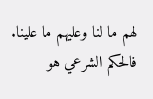لهم ما لنا وعليهم ما علينا. فالحكم الشرعي هو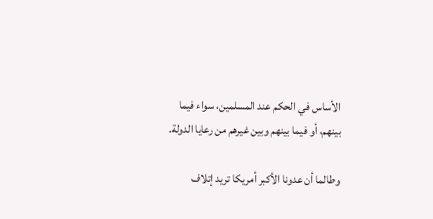الأساس في الحكم عند المسلمين، سواء فيما بينهم، أو فيما بينهم وبين غيرهم من رعايا الدولة.

وطالما أن عدونا الأكبر أمريكا تريد إتلاف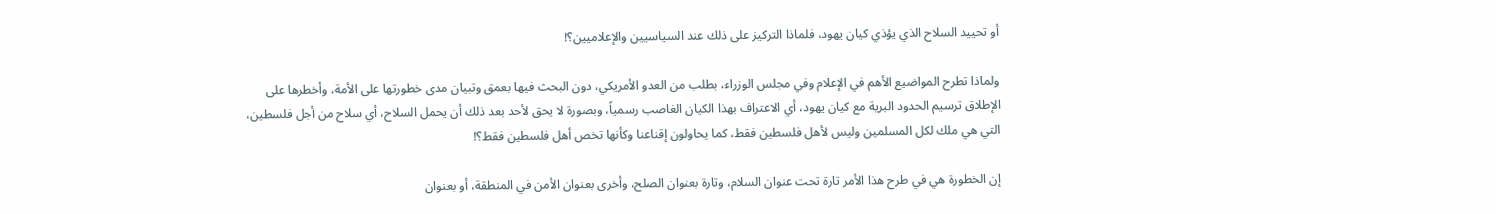أو تحييد السلاح الذي يؤذي كيان يهود، فلماذا التركيز على ذلك عند السياسيين والإعلاميين؟!

ولماذا تطرح المواضيع الأهم في الإعلام وفي مجلس الوزراء، بطلب من العدو الأمريكي، دون البحث فيها بعمق وتبيان مدى خطورتها على الأمة، وأخطرها على الإطلاق ترسيم الحدود البرية مع كيان يهود، أي الاعتراف بهذا الكيان الغاصب رسمياً، وبصورة لا يحق لأحد بعد ذلك أن يحمل السلاح، أي سلاح من أجل فلسطين، التي هي ملك لكل المسلمين وليس لأهل فلسطين فقط، كما يحاولون إقناعنا وكأنها تخص أهل فلسطين فقط؟!

إن الخطورة هي في طرح هذا الأمر تارة تحت عنوان السلام، وتارة بعنوان الصلح، وأخرى بعنوان الأمن في المنطقة، أو بعنوان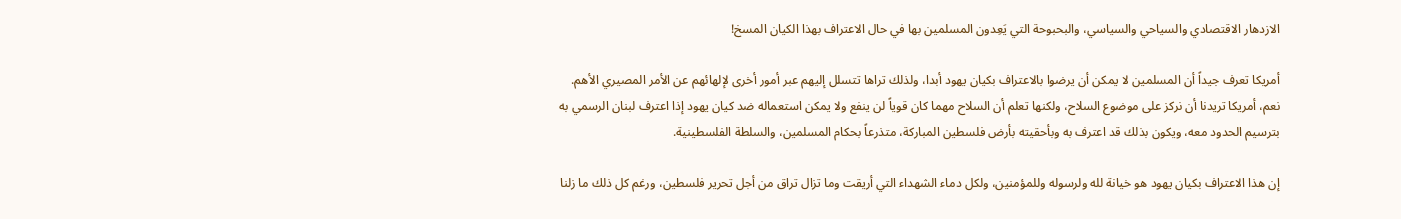الازدهار الاقتصادي والسياحي والسياسي، والبحبوحة التي يَعِدون المسلمين بها في حال الاعتراف بهذا الكيان المسخ!

أمريكا تعرف جيداً أن المسلمين لا يمكن أن يرضوا بالاعتراف بكيان يهود أبدا، ولذلك تراها تتسلل إليهم عبر أمور أخرى لإلهائهم عن الأمر المصيري الأهم. نعم، أمريكا تريدنا أن نركز على موضوع السلاح، ولكنها تعلم أن السلاح مهما كان قوياً لن ينفع ولا يمكن استعماله ضد كيان يهود إذا اعترف لبنان الرسمي به بترسيم الحدود معه، ويكون بذلك قد اعترف به وبأحقيته بأرض فلسطين المباركة، متذرعاً بحكام المسلمين، والسلطة الفلسطينية.

إن هذا الاعتراف بكيان يهود هو خيانة لله ولرسوله وللمؤمنين، ولكل دماء الشهداء التي أريقت وما تزال تراق من أجل تحرير فلسطين، ورغم كل ذلك ما زلنا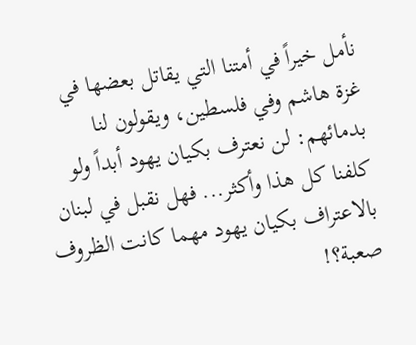نأمل خيراً في أمتنا التي يقاتل بعضها في غزة هاشم وفي فلسطين، ويقولون لنا بدمائهم: لن نعترف بكيان يهود أبداً ولو كلفنا كل هذا وأكثر... فهل نقبل في لبنان بالاعتراف بكيان يهود مهما كانت الظروف صعبة؟!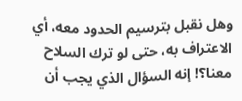وهل نقبل بترسيم الحدود معه، أي الاعتراف به، حتى لو ترك السلاح معنا؟! إنه السؤال الذي يجب أن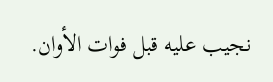نجيب عليه قبل فوات الأوان.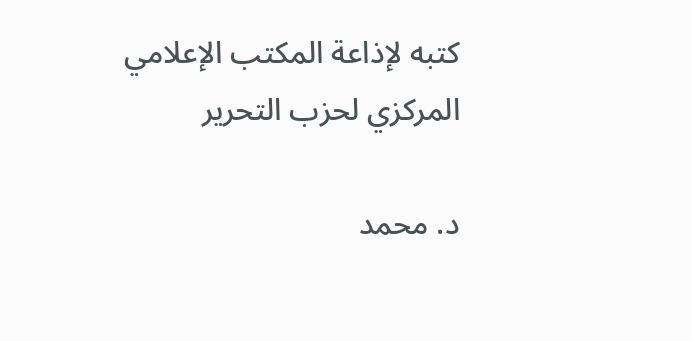كتبه لإذاعة المكتب الإعلامي المركزي لحزب التحرير

د. محمد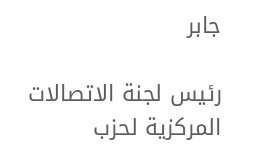جابر

رئيس لجنة الاتصالات المركزية لحزب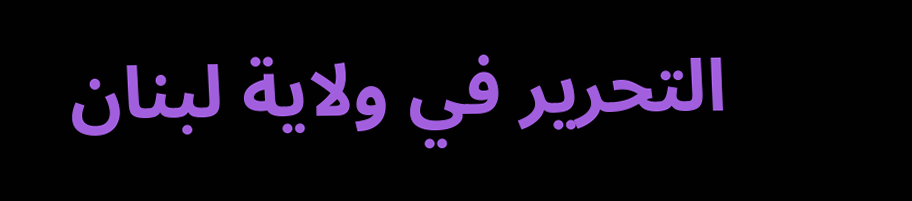التحرير في ولاية لبنان